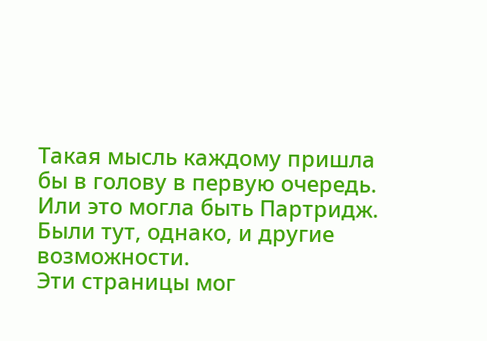Такая мысль каждому пришла бы в голову в первую очередь.
Или это могла быть Партридж.
Были тут, однако, и другие возможности.
Эти страницы мог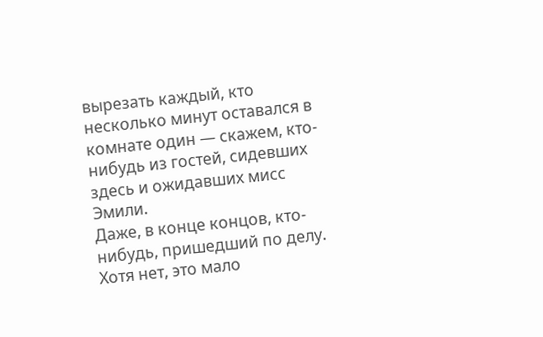вырезать каждый, кто несколько минут оставался в комнате один — скажем, кто-нибудь из гостей, сидевших здесь и ожидавших мисс Эмили.
Даже, в конце концов, кто-нибудь, пришедший по делу.
Хотя нет, это мало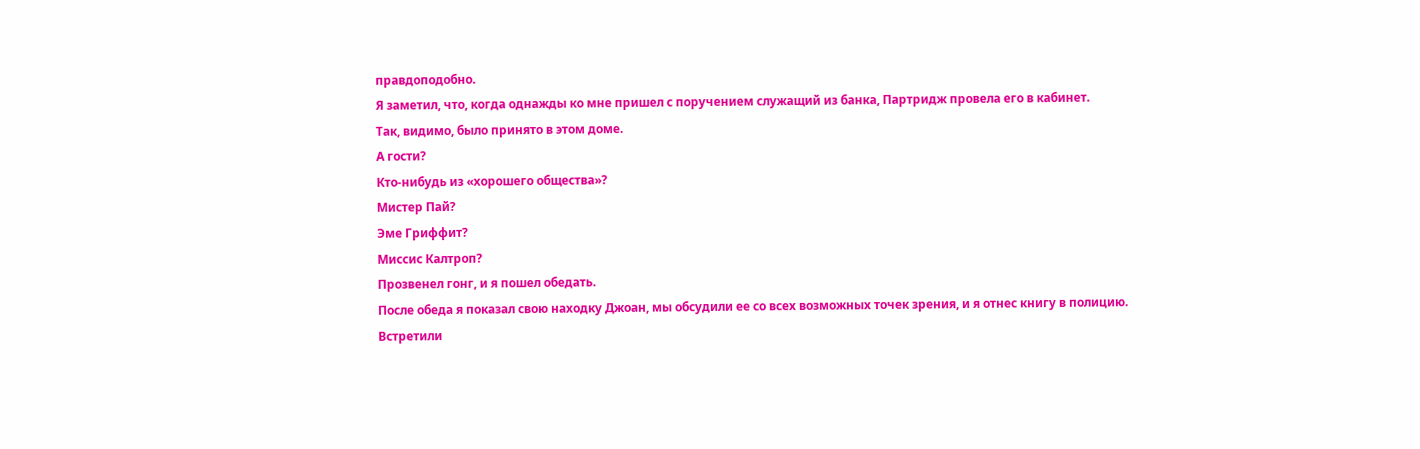правдоподобно.
Я заметил, что, когда однажды ко мне пришел с поручением служащий из банка, Партридж провела его в кабинет.
Так, видимо, было принято в этом доме.
А гости?
Кто-нибудь из «хорошего общества»?
Мистер Пай?
Эме Гриффит?
Миссис Калтроп?
Прозвенел гонг, и я пошел обедать.
После обеда я показал свою находку Джоан, мы обсудили ее со всех возможных точек зрения, и я отнес книгу в полицию.
Встретили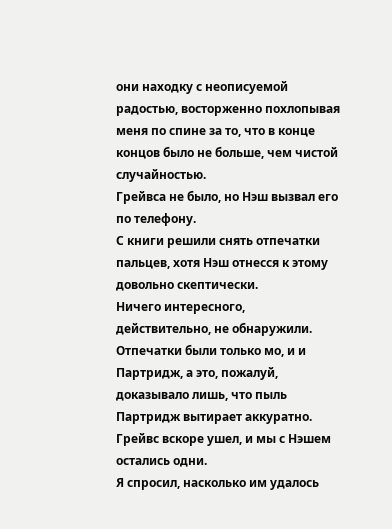они находку с неописуемой радостью, восторженно похлопывая меня по спине за то, что в конце концов было не больше, чем чистой случайностью.
Грейвса не было, но Нэш вызвал его по телефону.
С книги решили снять отпечатки пальцев, хотя Нэш отнесся к этому довольно скептически.
Ничего интересного, действительно, не обнаружили.
Отпечатки были только мо, и и Партридж, а это, пожалуй, доказывало лишь, что пыль Партридж вытирает аккуратно.
Грейвс вскоре ушел, и мы с Нэшем остались одни.
Я спросил, насколько им удалось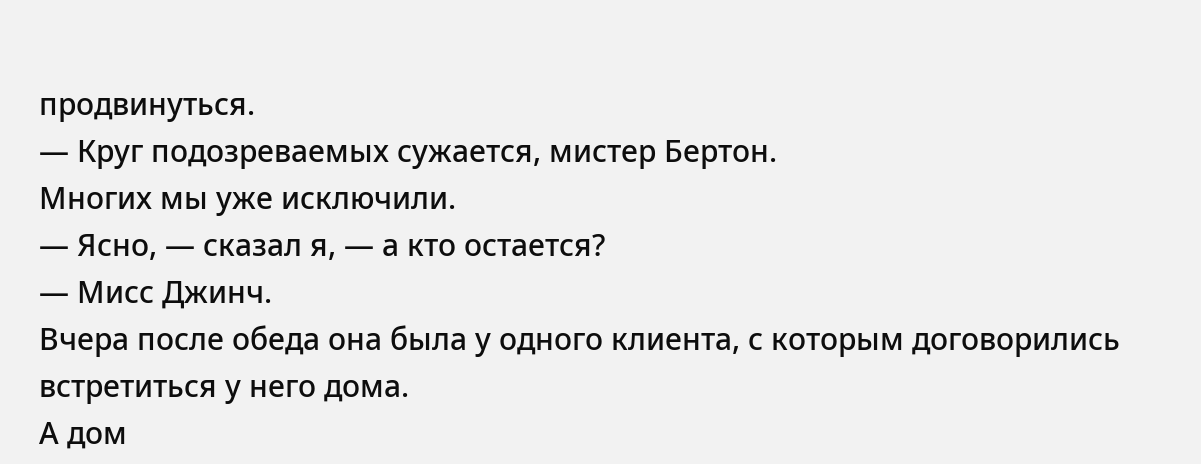продвинуться.
— Круг подозреваемых сужается, мистер Бертон.
Многих мы уже исключили.
— Ясно, — сказал я, — а кто остается?
— Мисс Джинч.
Вчера после обеда она была у одного клиента, с которым договорились встретиться у него дома.
А дом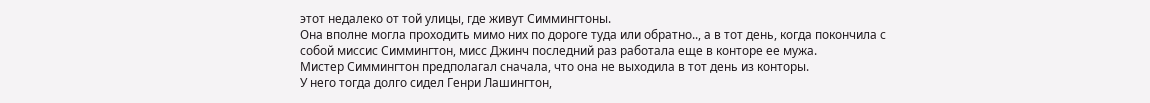этот недалеко от той улицы, где живут Симмингтоны.
Она вполне могла проходить мимо них по дороге туда или обратно.., а в тот день, когда покончила с собой миссис Симмингтон, мисс Джинч последний раз работала еще в конторе ее мужа.
Мистер Симмингтон предполагал сначала, что она не выходила в тот день из конторы.
У него тогда долго сидел Генри Лашингтон,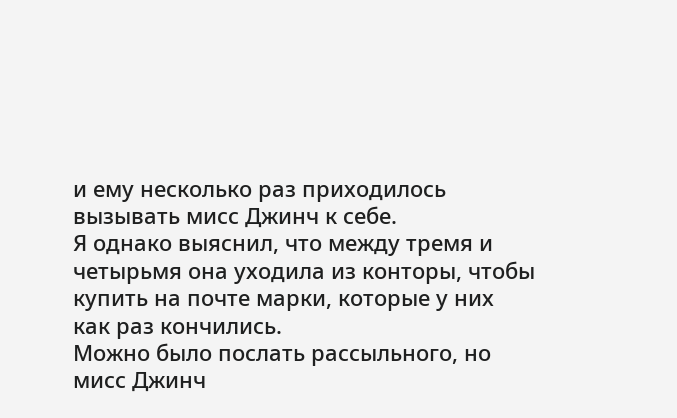и ему несколько раз приходилось вызывать мисс Джинч к себе.
Я однако выяснил, что между тремя и четырьмя она уходила из конторы, чтобы купить на почте марки, которые у них как раз кончились.
Можно было послать рассыльного, но мисс Джинч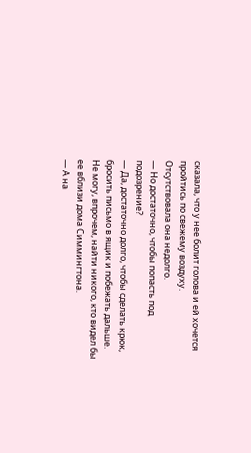сказала, что у нее болит голова и ей хочется пройтись по свежему воздуху.
Отсутствовала она недолго.
— Но достаточно, чтобы попасть под подозрение?
— Да, достаточно долго, чтобы сделать крюк, бросить письмо в ящик и побежать дальше.
Не могу, впрочем, найти никого, кто видел бы ее вблизи дома Симмингтона.
— А на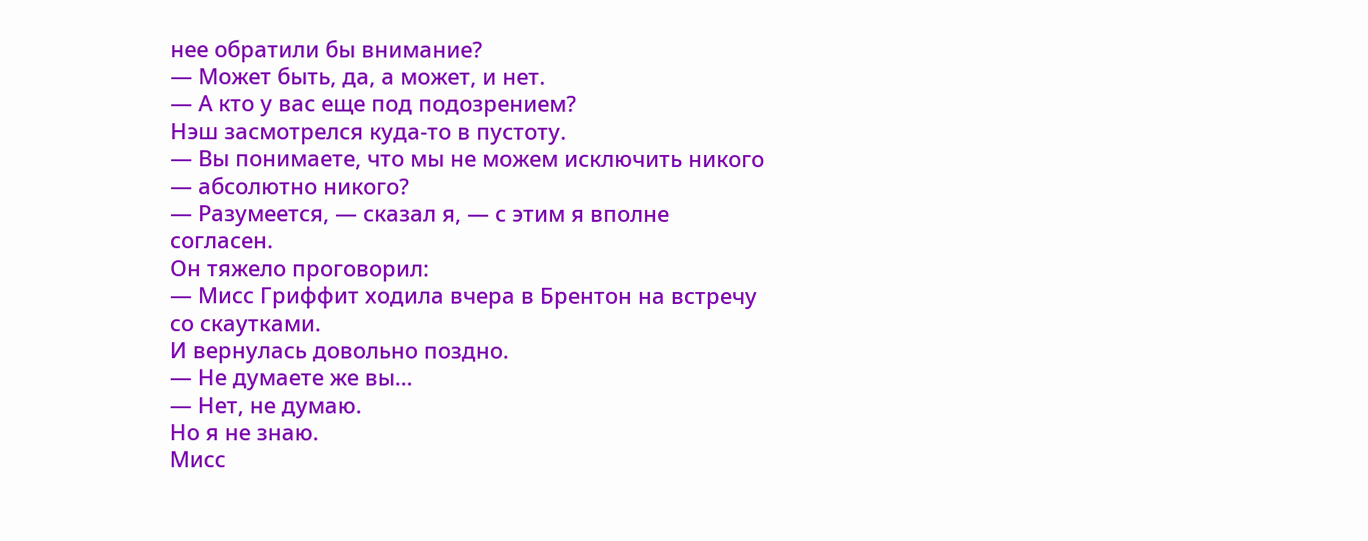нее обратили бы внимание?
— Может быть, да, а может, и нет.
— А кто у вас еще под подозрением?
Нэш засмотрелся куда-то в пустоту.
— Вы понимаете, что мы не можем исключить никого — абсолютно никого?
— Разумеется, — сказал я, — с этим я вполне согласен.
Он тяжело проговорил:
— Мисс Гриффит ходила вчера в Брентон на встречу со скаутками.
И вернулась довольно поздно.
— Не думаете же вы…
— Нет, не думаю.
Но я не знаю.
Мисс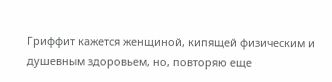Гриффит кажется женщиной, кипящей физическим и душевным здоровьем, но, повторяю еще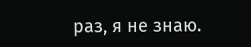раз, я не знаю.